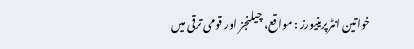خواتین انٹرپرینیورز : مواقع، چیلنجز اور قومی ترقی میں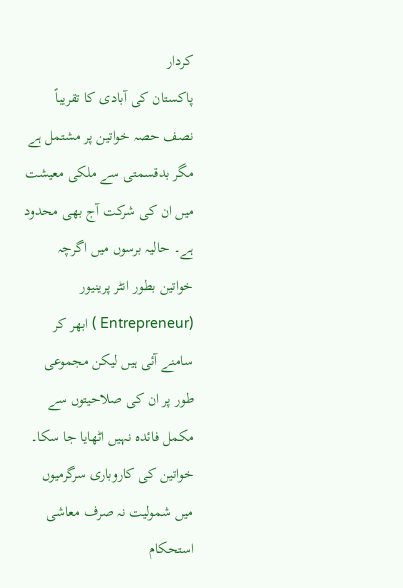کردار
پاکستان کی آبادی کا تقریباً نصف حصہ خواتین پر مشتمل ہے مگر بدقسمتی سے ملکی معیشت میں ان کی شرکت آج بھی محدود ہے۔ حالیہ برسوں میں اگرچہ خواتین بطور انٹر پرینیور (Entrepreneur ) ابھر کر سامنے آئی ہیں لیکن مجموعی طور پر ان کی صلاحیتوں سے مکمل فائدہ نہیں اٹھایا جا سکا۔
خواتین کی کاروباری سرگرمیوں میں شمولیت نہ صرف معاشی استحکام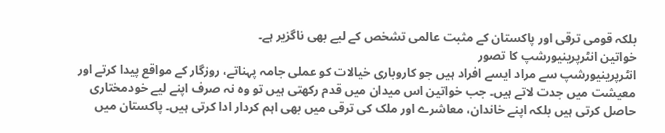بلکہ قومی ترقی اور پاکستان کے مثبت عالمی تشخص کے لیے بھی ناگزیر ہے۔
خواتین انٹرپرینیورشپ کا تصور
انٹرپرینیورشپ سے مراد ایسے افراد ہیں جو کاروباری خیالات کو عملی جامہ پہناتے، روزگار کے مواقع پیدا کرتے اور معیشت میں جدت لاتے ہیں۔ جب خواتین اس میدان میں قدم رکھتی ہیں تو وہ نہ صرف اپنے لیے خودمختاری حاصل کرتی ہیں بلکہ اپنے خاندان، معاشرے اور ملک کی ترقی میں بھی اہم کردار ادا کرتی ہیں۔ پاکستان میں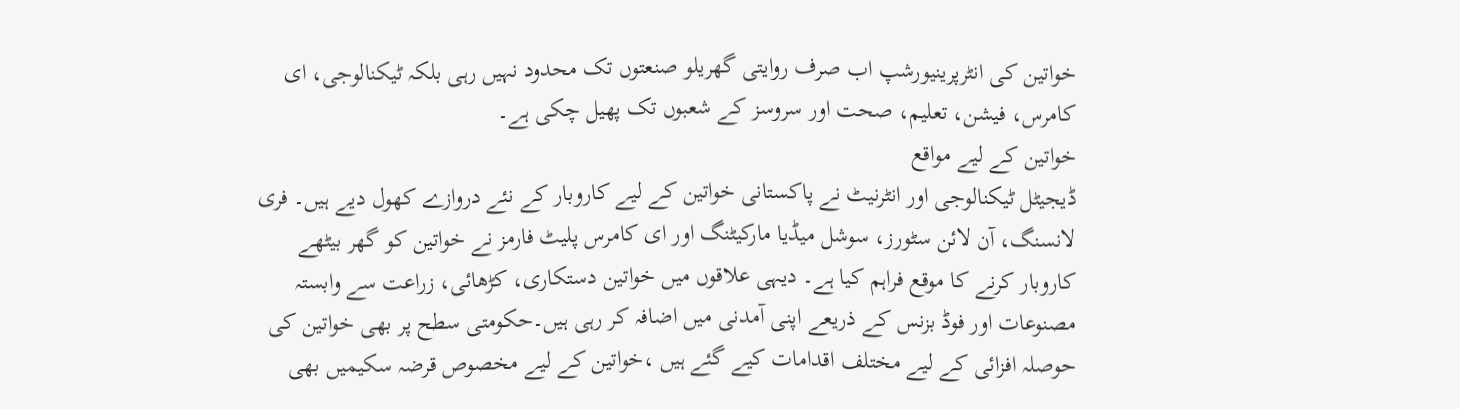خواتین کی انٹرپرینیورشپ اب صرف روایتی گھریلو صنعتوں تک محدود نہیں رہی بلکہ ٹیکنالوجی، ای کامرس، فیشن، تعلیم، صحت اور سروسز کے شعبوں تک پھیل چکی ہے۔
خواتین کے لیے مواقع
ڈیجیٹل ٹیکنالوجی اور انٹرنیٹ نے پاکستانی خواتین کے لیے کاروبار کے نئے دروازے کھول دیے ہیں۔ فری لانسنگ، آن لائن سٹورز، سوشل میڈیا مارکیٹنگ اور ای کامرس پلیٹ فارمز نے خواتین کو گھر بیٹھے کاروبار کرنے کا موقع فراہم کیا ہے۔ دیہی علاقوں میں خواتین دستکاری، کڑھائی، زراعت سے وابستہ مصنوعات اور فوڈ بزنس کے ذریعے اپنی آمدنی میں اضافہ کر رہی ہیں۔حکومتی سطح پر بھی خواتین کی حوصلہ افزائی کے لیے مختلف اقدامات کیے گئے ہیں ،خواتین کے لیے مخصوص قرضہ سکیمیں بھی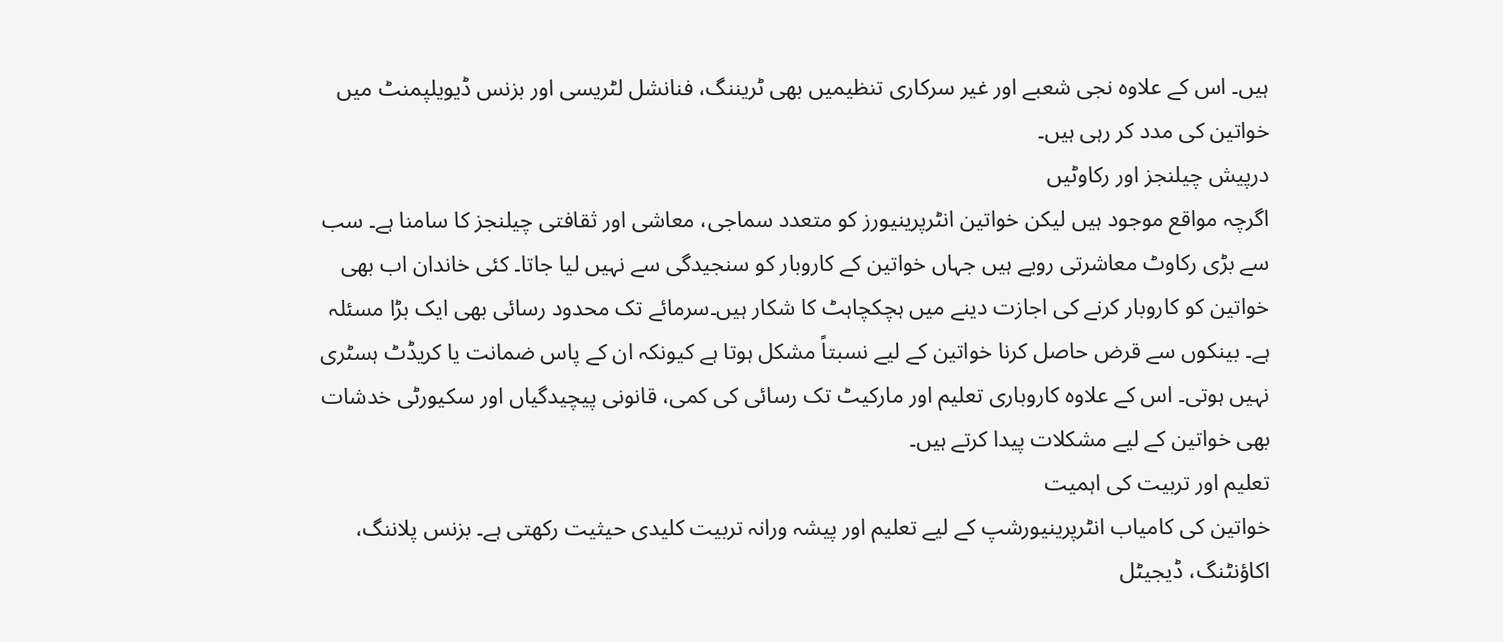ہیں۔ اس کے علاوہ نجی شعبے اور غیر سرکاری تنظیمیں بھی ٹریننگ، فنانشل لٹریسی اور بزنس ڈیویلپمنٹ میں خواتین کی مدد کر رہی ہیں۔
درپیش چیلنجز اور رکاوٹیں
اگرچہ مواقع موجود ہیں لیکن خواتین انٹرپرینیورز کو متعدد سماجی، معاشی اور ثقافتی چیلنجز کا سامنا ہے۔ سب سے بڑی رکاوٹ معاشرتی رویے ہیں جہاں خواتین کے کاروبار کو سنجیدگی سے نہیں لیا جاتا۔ کئی خاندان اب بھی خواتین کو کاروبار کرنے کی اجازت دینے میں ہچکچاہٹ کا شکار ہیں۔سرمائے تک محدود رسائی بھی ایک بڑا مسئلہ ہے۔ بینکوں سے قرض حاصل کرنا خواتین کے لیے نسبتاً مشکل ہوتا ہے کیونکہ ان کے پاس ضمانت یا کریڈٹ ہسٹری نہیں ہوتی۔ اس کے علاوہ کاروباری تعلیم اور مارکیٹ تک رسائی کی کمی، قانونی پیچیدگیاں اور سکیورٹی خدشات بھی خواتین کے لیے مشکلات پیدا کرتے ہیں۔
تعلیم اور تربیت کی اہمیت
خواتین کی کامیاب انٹرپرینیورشپ کے لیے تعلیم اور پیشہ ورانہ تربیت کلیدی حیثیت رکھتی ہے۔ بزنس پلاننگ، اکاؤنٹنگ، ڈیجیٹل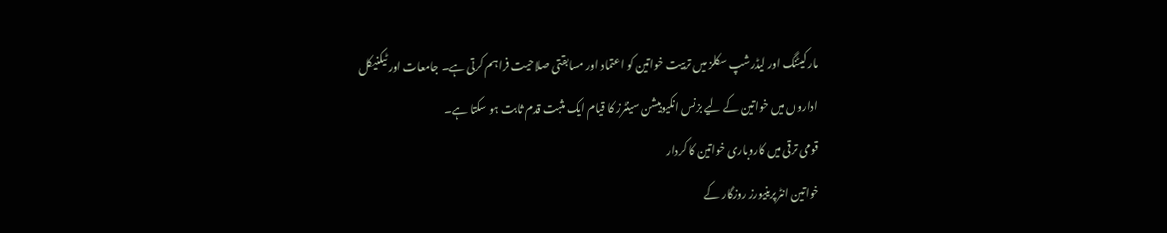مارکیٹنگ اور لیڈرشپ سکلز میں تربیت خواتین کو اعتماد اور مسابقتی صلاحیت فراہم کرتی ہے۔ جامعات اور ٹیکنیکل اداروں میں خواتین کے لیے بزنس انکیوبیشن سینٹرز کا قیام ایک مثبت قدم ثابت ہو سکتا ہے۔
قومی ترقی میں کاروباری خواتین کا کردار
خواتین انٹرپرینیورز روزگار کے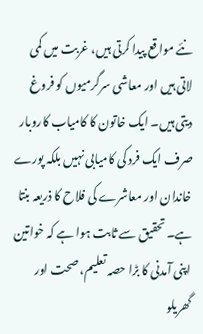نئے مواقع پیدا کرتی ہیں، غربت میں کمی لاتی ہیں اور معاشی سرگرمیوں کو فروغ دیتی ہیں۔ ایک خاتون کا کامیاب کاروبار صرف ایک فرد کی کامیابی نہیں بلکہ پورے خاندان اور معاشرے کی فلاح کا ذریعہ بنتا ہے۔ تحقیق سے ثابت ہوا ہے کہ خواتین اپنی آمدنی کا بڑا حصہ تعلیم، صحت اور گھریلو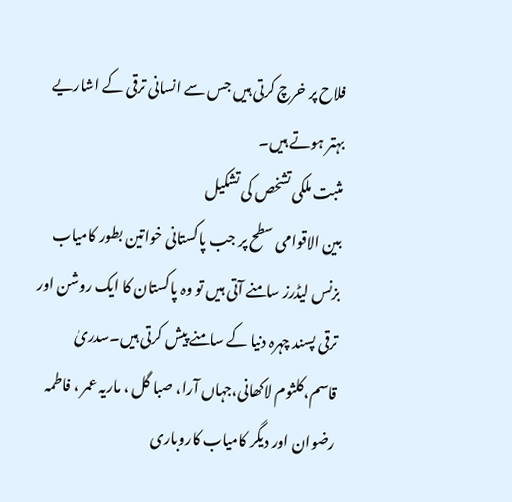فلاح پر خرچ کرتی ہیں جس سے انسانی ترقی کے اشاریے بہتر ہوتے ہیں۔
مثبت ملکی تشخص کی تشکیل
بین الاقوامی سطح پر جب پاکستانی خواتین بطور کامیاب بزنس لیڈرز سامنے آتی ہیں تو وہ پاکستان کا ایک روشن اور ترقی پسند چہرہ دنیا کے سامنے پیش کرتی ہیں۔سدریٰ قاسم،کلثوم لاکھانی،جہاں آرا، صبا گل ، ماریہ عمر ، فاطمہ رضوان اور دیگر کامیاب کاروباری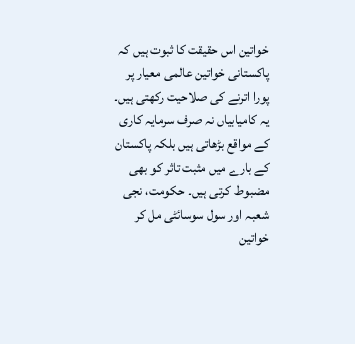خواتین اس حقیقت کا ثبوت ہیں کہ پاکستانی خواتین عالمی معیار پر پورا اترنے کی صلاحیت رکھتی ہیں۔ یہ کامیابیاں نہ صرف سرمایہ کاری کے مواقع بڑھاتی ہیں بلکہ پاکستان کے بارے میں مثبت تاثر کو بھی مضبوط کرتی ہیں۔ حکومت، نجی شعبہ اور سول سوسائٹی مل کر خواتین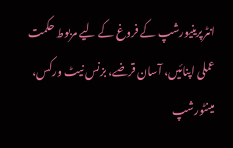انٹرپرینیورشپ کے فروغ کے لیے مربوط حکمت عملی اپنائیں، آسان قرضے، بزنس نیٹ ورکس، مینٹورشپ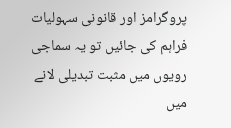پروگرامز اور قانونی سہولیات فراہم کی جائیں تو یہ سماجی رویوں میں مثبت تبدیلی لانے میں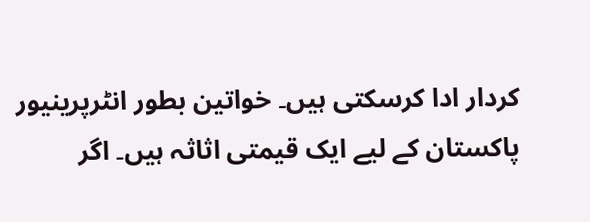کردار ادا کرسکتی ہیں۔ خواتین بطور انٹرپرینیور پاکستان کے لیے ایک قیمتی اثاثہ ہیں۔ اگر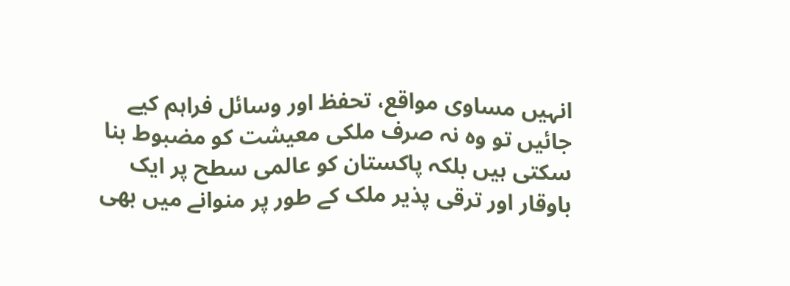انہیں مساوی مواقع، تحفظ اور وسائل فراہم کیے جائیں تو وہ نہ صرف ملکی معیشت کو مضبوط بنا سکتی ہیں بلکہ پاکستان کو عالمی سطح پر ایک باوقار اور ترقی پذیر ملک کے طور پر منوانے میں بھی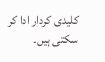کلیدی کردار ادا کر سکتی ہیں۔